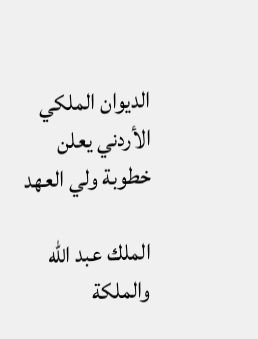الديوان الملكي الأردني يعلن خطوبة ولي العهد

الملك عبد الله والملكة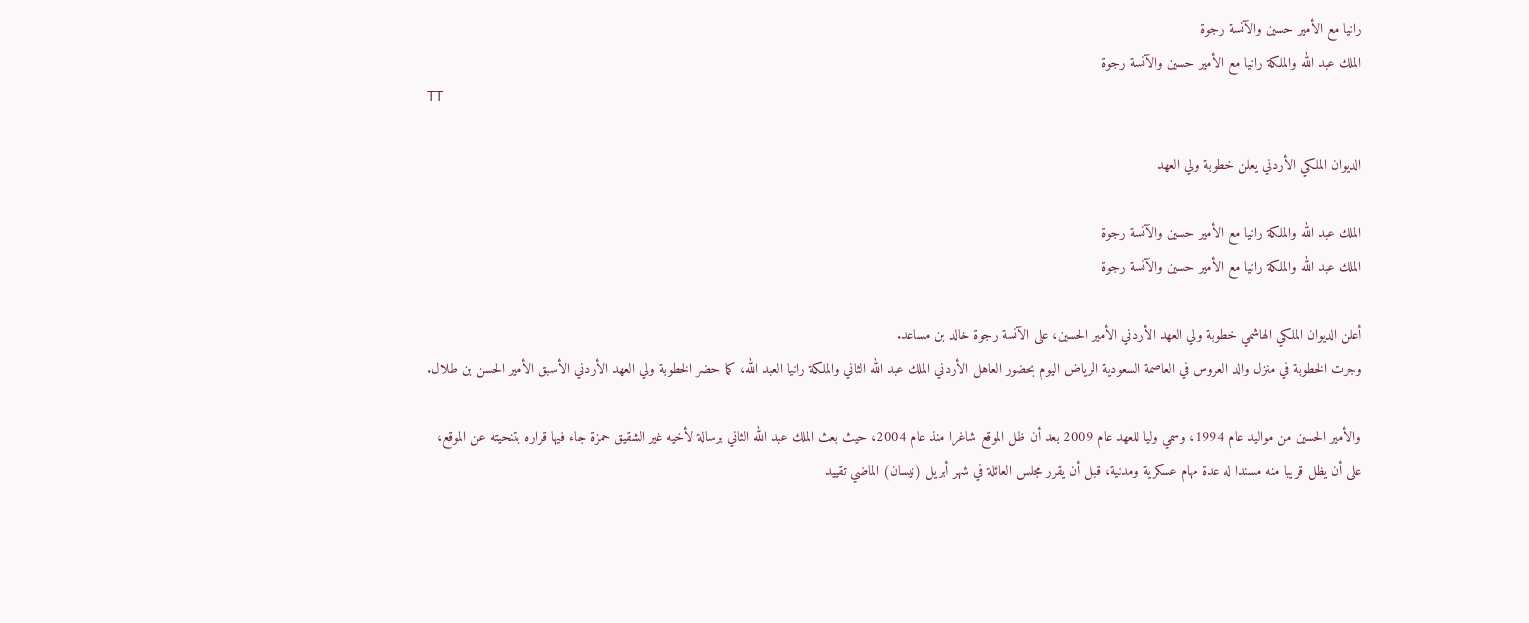رانيا مع الأمير حسين والآنسة رجوة
الملك عبد الله والملكة رانيا مع الأمير حسين والآنسة رجوة
TT

الديوان الملكي الأردني يعلن خطوبة ولي العهد

الملك عبد الله والملكة رانيا مع الأمير حسين والآنسة رجوة
الملك عبد الله والملكة رانيا مع الأمير حسين والآنسة رجوة

أعلن الديوان الملكي الهاشمي خطوبة ولي العهد الأردني الأمير الحسين، على الآنسة رجوة خالد بن مساعد.
وجرت الخطوبة في منزل والد العروس في العاصمة السعودية الرياض اليوم بحضور العاهل الأردني الملك عبد الله الثاني والملكة رانيا العبد الله، كما حضر الخطوبة ولي العهد الأردني الأسبق الأمير الحسن بن طلال.

والأمير الحسين من مواليد عام 1994، وسمي وليا للعهد عام 2009 بعد أن ظل الموقع شاغرا منذ عام 2004، حيث بعث الملك عبد الله الثاني برسالة لأخيه غير الشقيق حمزة جاء فيها قراره بتنحيته عن الموقع، على أن يظل قريبا منه مسندا له عدة مهام عسكرية ومدنية، قبل أن يقرر مجلس العائلة في شهر أبريل (نيسان) الماضي تقييد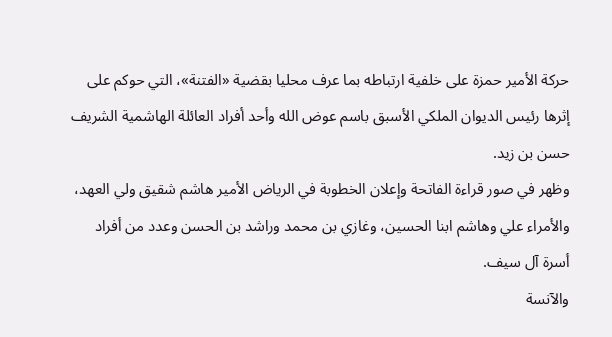حركة الأمير حمزة على خلفية ارتباطه بما عرف محليا بقضية «الفتنة»، التي حوكم على إثرها رئيس الديوان الملكي الأسبق باسم عوض الله وأحد أفراد العائلة الهاشمية الشريف حسن بن زيد.
وظهر في صور قراءة الفاتحة وإعلان الخطوبة في الرياض الأمير هاشم شقيق ولي العهد، والأمراء علي وهاشم ابنا الحسين، وغازي بن محمد وراشد بن الحسن وعدد من أفراد أسرة آل سيف.
والآنسة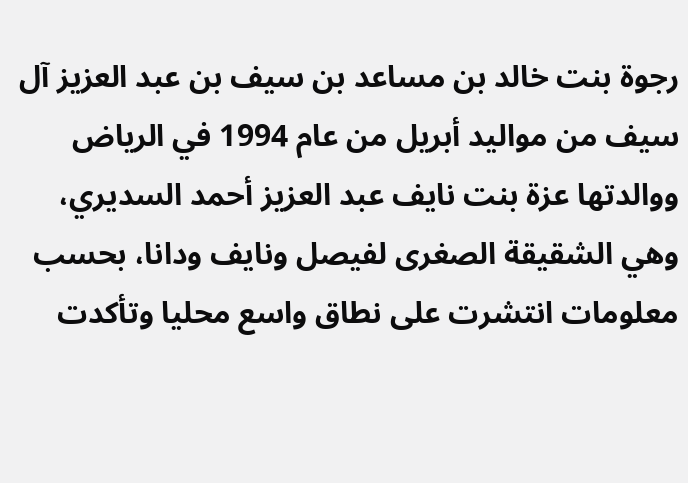رجوة بنت خالد بن مساعد بن سيف بن عبد العزيز آل سيف من مواليد أبريل من عام 1994 في الرياض ووالدتها عزة بنت نايف عبد العزيز أحمد السديري، وهي الشقيقة الصغرى لفيصل ونايف ودانا، بحسب معلومات انتشرت على نطاق واسع محليا وتأكدت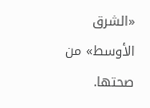«الشرق الأوسط» من صحتها.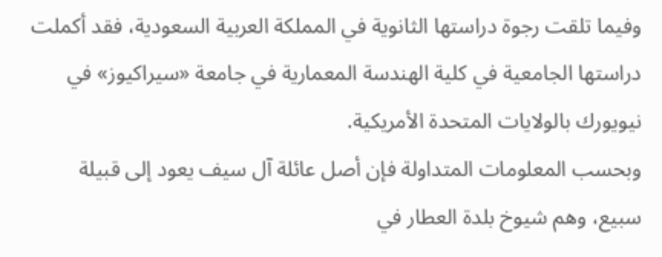وفيما تلقت رجوة دراستها الثانوية في المملكة العربية السعودية، فقد أكملت دراستها الجامعية في كلية الهندسة المعمارية في جامعة «سيراكيوز» في نيويورك بالولايات المتحدة الأمريكية.
وبحسب المعلومات المتداولة فإن أصل عائلة آل سيف يعود إلى قبيلة سبيع، وهم شيوخ بلدة العطار في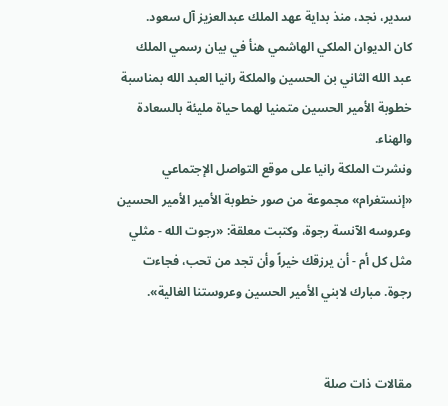سدير، نجد، منذ بداية عهد الملك عبدالعزيز آل سعود.
كان الديوان الملكي الهاشمي هنأ في بيان رسمي الملك عبد الله الثاني بن الحسين والملكة رانيا العبد الله بمناسبة خطوبة الأمير الحسين متمنيا لهما حياة مليئة بالسعادة والهناء.
ونشرت الملكة رانيا على موقع التواصل الإجتماعي «إنستغرام» مجموعة من صور خطوبة الأمير الأمير الحسين وعروسه الآنسة رجوة، وكتبت معلقة: «رجوت الله - مثلي مثل كل أم - أن يرزقك خيراً وأن تجد من تحب، فجاءت رجوة. مبارك لابني الأمير الحسين وعروستنا الغالية».


مقالات ذات صلة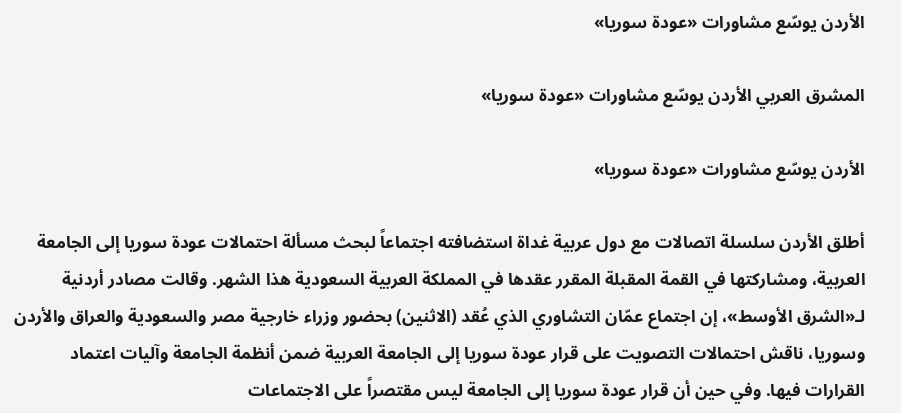الأردن يوسّع مشاورات «عودة سوريا»

المشرق العربي الأردن يوسّع مشاورات «عودة سوريا»

الأردن يوسّع مشاورات «عودة سوريا»

أطلق الأردن سلسلة اتصالات مع دول عربية غداة استضافته اجتماعاً لبحث مسألة احتمالات عودة سوريا إلى الجامعة العربية، ومشاركتها في القمة المقبلة المقرر عقدها في المملكة العربية السعودية هذا الشهر. وقالت مصادر أردنية لـ«الشرق الأوسط»، إن اجتماع عمّان التشاوري الذي عُقد (الاثنين) بحضور وزراء خارجية مصر والسعودية والعراق والأردن وسوريا، ناقش احتمالات التصويت على قرار عودة سوريا إلى الجامعة العربية ضمن أنظمة الجامعة وآليات اعتماد القرارات فيها. وفي حين أن قرار عودة سوريا إلى الجامعة ليس مقتصراً على الاجتماعات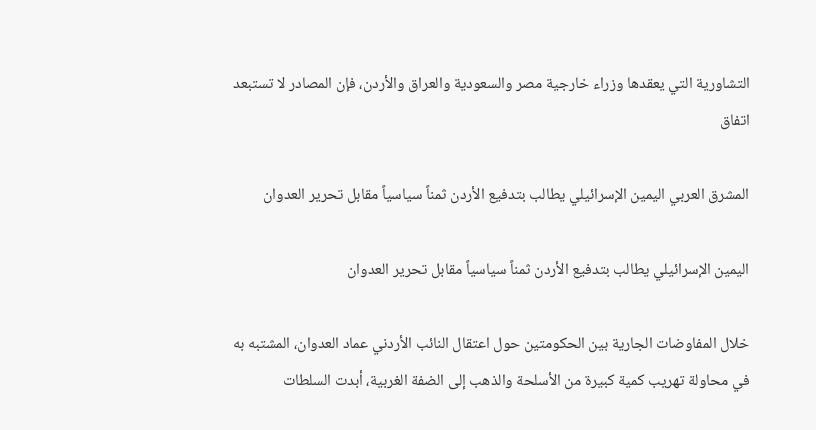التشاورية التي يعقدها وزراء خارجية مصر والسعودية والعراق والأردن، فإن المصادر لا تستبعد اتفاق

المشرق العربي اليمين الإسرائيلي يطالب بتدفيع الأردن ثمناً سياسياً مقابل تحرير العدوان

اليمين الإسرائيلي يطالب بتدفيع الأردن ثمناً سياسياً مقابل تحرير العدوان

خلال المفاوضات الجارية بين الحكومتين حول اعتقال النائب الأردني عماد العدوان، المشتبه به في محاولة تهريب كمية كبيرة من الأسلحة والذهب إلى الضفة الغربية، أبدت السلطات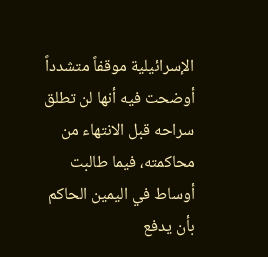الإسرائيلية موقفاً متشدداً أوضحت فيه أنها لن تطلق سراحه قبل الانتهاء من محاكمته، فيما طالبت أوساط في اليمين الحاكم بأن يدفع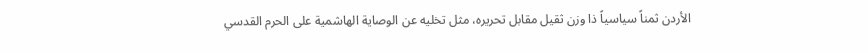الأردن ثمناً سياسياً ذا وزن ثقيل مقابل تحريره، مثل تخليه عن الوصاية الهاشمية على الحرم القدسي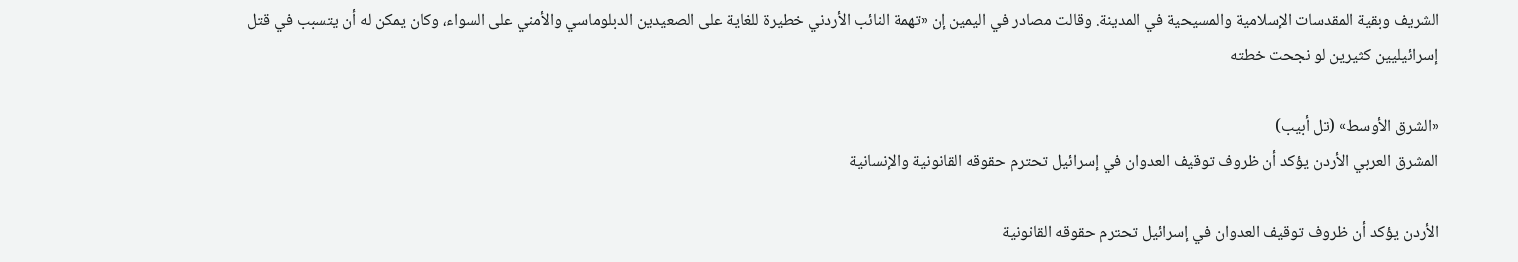الشريف وبقية المقدسات الإسلامية والمسيحية في المدينة. وقالت مصادر في اليمين إن «تهمة النائب الأردني خطيرة للغاية على الصعيدين الدبلوماسي والأمني على السواء، وكان يمكن له أن يتسبب في قتل إسرائيليين كثيرين لو نجحت خطته

«الشرق الأوسط» (تل أبيب)
المشرق العربي الأردن يؤكد أن ظروف توقيف العدوان في إسرائيل تحترم حقوقه القانونية والإنسانية

الأردن يؤكد أن ظروف توقيف العدوان في إسرائيل تحترم حقوقه القانونية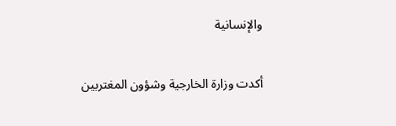والإنسانية

أكدت وزارة الخارجية وشؤون المغتربين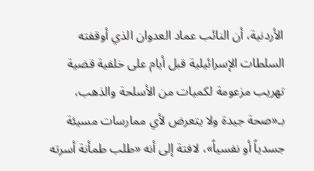الأردنية، أن النائب عماد العدوان الذي أوقفته السلطات الإسرائيلية قبل أيام على خلفية قضية تهريب مزعومة لكميات من الأسلحة والذهب، بـ«صحة جيدة ولا يتعرض لأي ممارسات مسيئة جسدياً أو نفسياً»، لافتة إلى أنه «طلب طمأنة أسرته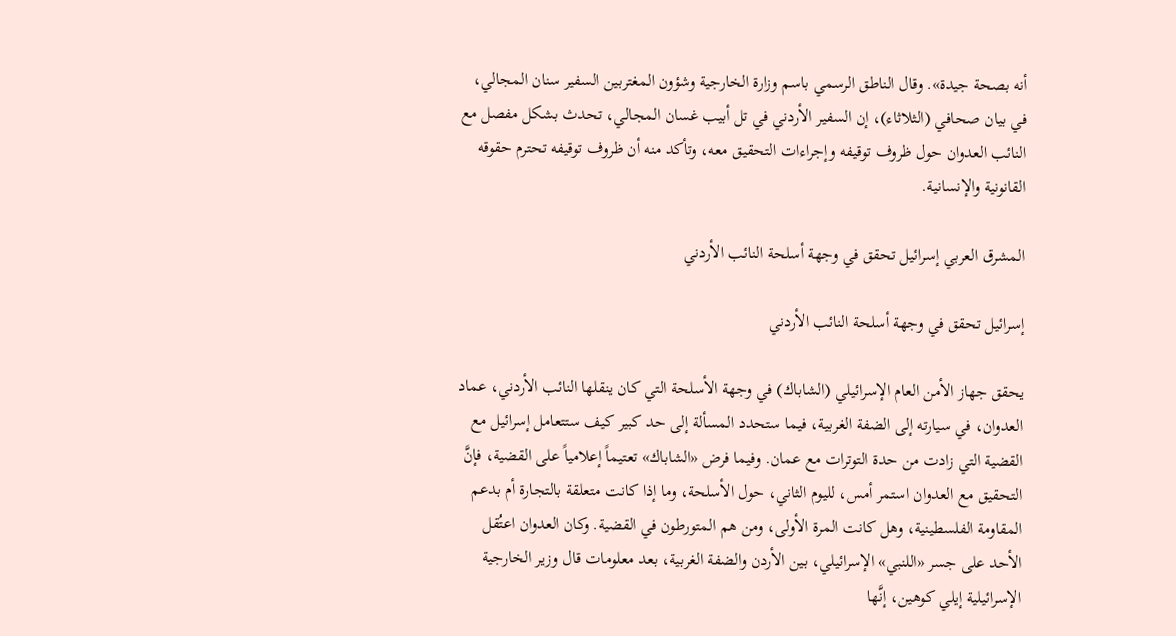أنه بصحة جيدة». وقال الناطق الرسمي باسم وزارة الخارجية وشؤون المغتربين السفير سنان المجالي، في بيان صحافي (الثلاثاء)، إن السفير الأردني في تل أبيب غسان المجالي، تحدث بشكل مفصل مع النائب العدوان حول ظروف توقيفه وإجراءات التحقيق معه، وتأكد منه أن ظروف توقيفه تحترم حقوقه القانونية والإنسانية.

المشرق العربي إسرائيل تحقق في وجهة أسلحة النائب الأردني

إسرائيل تحقق في وجهة أسلحة النائب الأردني

يحقق جهاز الأمن العام الإسرائيلي (الشاباك) في وجهة الأسلحة التي كان ينقلها النائب الأردني، عماد العدوان، في سيارته إلى الضفة الغربية، فيما ستحدد المسألة إلى حد كبير كيف ستتعامل إسرائيل مع القضية التي زادت من حدة التوترات مع عمان. وفيما فرض «الشاباك» تعتيماً إعلامياً على القضية، فإنَّ التحقيق مع العدوان استمر أمس، لليوم الثاني، حول الأسلحة، وما إذا كانت متعلقة بالتجارة أم بدعم المقاومة الفلسطينية، وهل كانت المرة الأولى، ومن هم المتورطون في القضية. وكان العدوان اعتُقل الأحد على جسر «اللنبي» الإسرائيلي، بين الأردن والضفة الغربية، بعد معلومات قال وزير الخارجية الإسرائيلية إيلي كوهين، إنَّها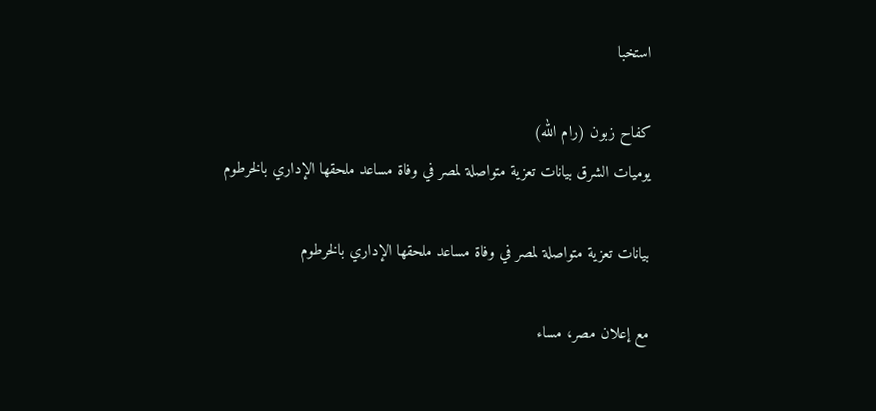استخبا

كفاح زبون (رام الله)
يوميات الشرق بيانات تعزية متواصلة لمصر في وفاة مساعد ملحقها الإداري بالخرطوم

بيانات تعزية متواصلة لمصر في وفاة مساعد ملحقها الإداري بالخرطوم

مع إعلان مصر، مساء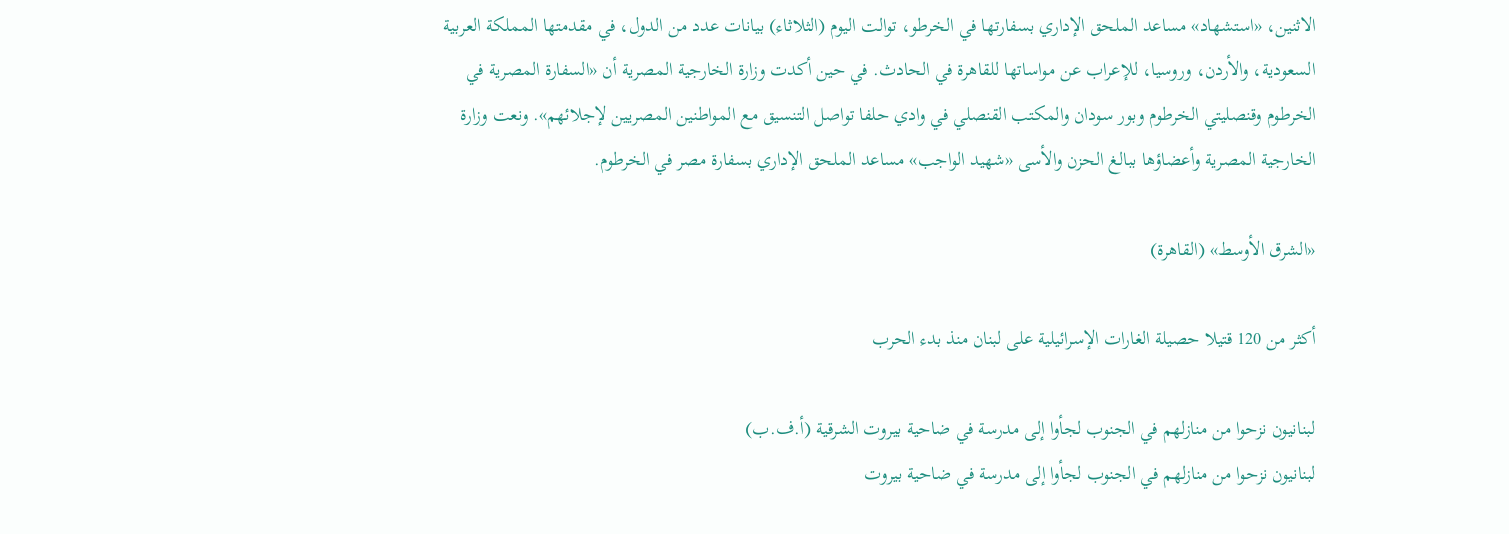الاثنين، «استشهاد» مساعد الملحق الإداري بسفارتها في الخرطو، توالت اليوم (الثلاثاء) بيانات عدد من الدول، في مقدمتها المملكة العربية السعودية، والأردن، وروسيا، للإعراب عن مواساتها للقاهرة في الحادث. في حين أكدت وزارة الخارجية المصرية أن «السفارة المصرية في الخرطوم وقنصليتي الخرطوم وبور سودان والمكتب القنصلي في وادي حلفا تواصل التنسيق مع المواطنين المصريين لإجلائهم». ونعت وزارة الخارجية المصرية وأعضاؤها ببالغ الحزن والأسى «شهيد الواجب» مساعد الملحق الإداري بسفارة مصر في الخرطوم.

«الشرق الأوسط» (القاهرة)

أكثر من 120 قتيلا حصيلة الغارات الإسرائيلية على لبنان منذ بدء الحرب

لبنانيون نزحوا من منازلهم في الجنوب لجأوا إلى مدرسة في ضاحية بيروت الشرقية (أ.ف.ب)
لبنانيون نزحوا من منازلهم في الجنوب لجأوا إلى مدرسة في ضاحية بيروت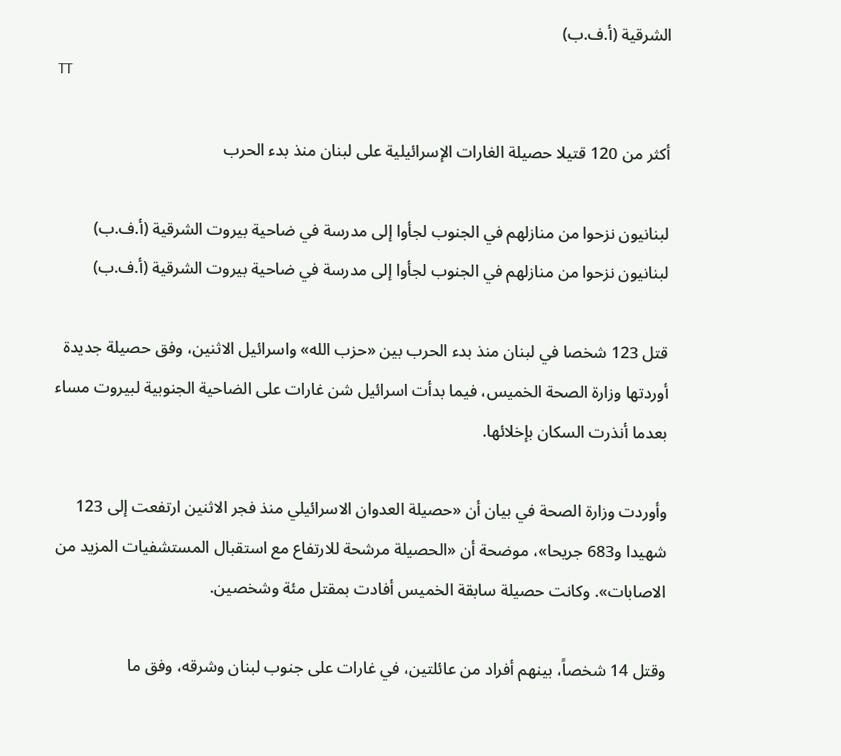الشرقية (أ.ف.ب)
TT

أكثر من 120 قتيلا حصيلة الغارات الإسرائيلية على لبنان منذ بدء الحرب

لبنانيون نزحوا من منازلهم في الجنوب لجأوا إلى مدرسة في ضاحية بيروت الشرقية (أ.ف.ب)
لبنانيون نزحوا من منازلهم في الجنوب لجأوا إلى مدرسة في ضاحية بيروت الشرقية (أ.ف.ب)

قتل 123 شخصا في لبنان منذ بدء الحرب بين «حزب الله» واسرائيل الاثنين، وفق حصيلة جديدة أوردتها وزارة الصحة الخميس، فيما بدأت اسرائيل شن غارات على الضاحية الجنوبية لبيروت مساء بعدما أنذرت السكان بإخلائها.

وأوردت وزارة الصحة في بيان أن «حصيلة العدوان الاسرائيلي منذ فجر الاثنين ارتفعت إلى 123 شهيدا و683 جريحا»، موضحة أن «الحصيلة مرشحة للارتفاع مع استقبال المستشفيات المزيد من الاصابات». وكانت حصيلة سابقة الخميس أفادت بمقتل مئة وشخصين.

وقتل 14 شخصاً، بينهم أفراد من عائلتين، في غارات على جنوب لبنان وشرقه، وفق ما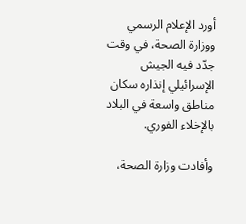أورد الإعلام الرسمي ووزارة الصحة، في وقت جدّد فيه الجيش الإسرائيلي إنذاره سكان مناطق واسعة في البلاد بالإخلاء الفوري.

وأفادت وزارة الصحة،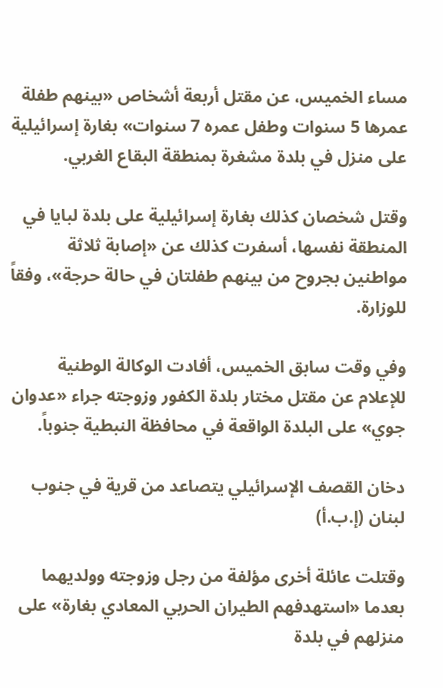مساء الخميس، عن مقتل أربعة أشخاص «بينهم طفلة عمرها 5 سنوات وطفل عمره 7 سنوات» بغارة إسرائيلية على منزل في بلدة مشغرة بمنطقة البقاع الغربي.

وقتل شخصان كذلك بغارة إسرائيلية على بلدة لبايا في المنطقة نفسها، أسفرت كذلك عن «إصابة ثلاثة مواطنين بجروح من بينهم طفلتان في حالة حرجة»، وفقاً للوزارة.

وفي وقت سابق الخميس، أفادت الوكالة الوطنية للإعلام عن مقتل مختار بلدة الكفور وزوجته جراء «عدوان جوي» على البلدة الواقعة في محافظة النبطية جنوباً.

دخان القصف الإسرائيلي يتصاعد من قرية في جنوب لبنان (إ.ب.أ)

وقتلت عائلة أخرى مؤلفة من رجل وزوجته وولديهما بعدما «استهدفهم الطيران الحربي المعادي بغارة» على منزلهم في بلدة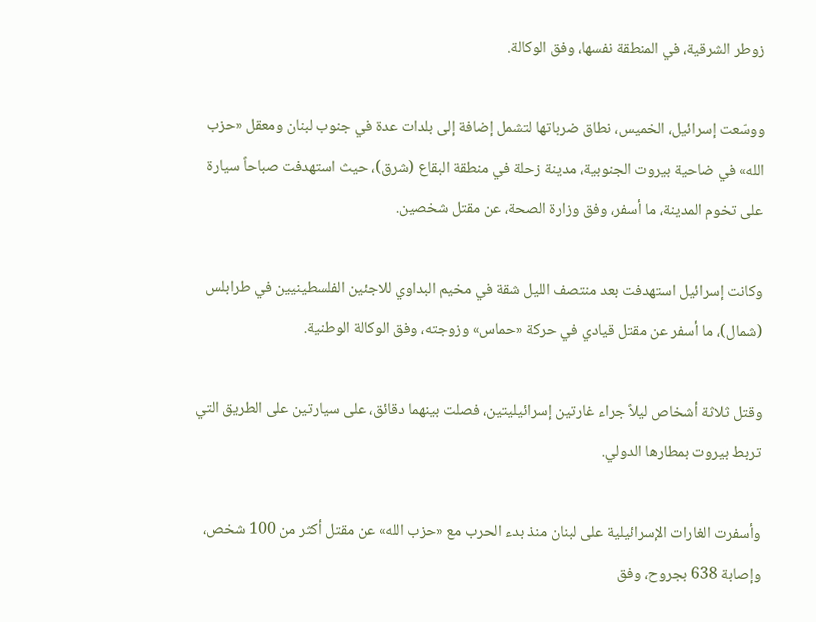زوطر الشرقية، في المنطقة نفسها، وفق الوكالة.

ووسّعت إسرائيل، الخميس، نطاق ضرباتها لتشمل إضافة إلى بلدات عدة في جنوب لبنان ومعقل «حزب الله» في ضاحية بيروت الجنوبية، مدينة زحلة في منطقة البقاع (شرق)، حيث استهدفت صباحاً سيارة على تخوم المدينة، ما أسفر، وفق وزارة الصحة، عن مقتل شخصين.

وكانت إسرائيل استهدفت بعد منتصف الليل شقة في مخيم البداوي للاجئين الفلسطينيين في طرابلس (شمال)، ما أسفر عن مقتل قيادي في حركة «حماس» وزوجته، وفق الوكالة الوطنية.

وقتل ثلاثة أشخاص ليلاً جراء غارتين إسرائيليتين، فصلت بينهما دقائق، على سيارتين على الطريق التي تربط بيروت بمطارها الدولي.

وأسفرت الغارات الإسرائيلية على لبنان منذ بدء الحرب مع «حزب الله» عن مقتل أكثر من 100 شخص، وإصابة 638 بجروح، وفق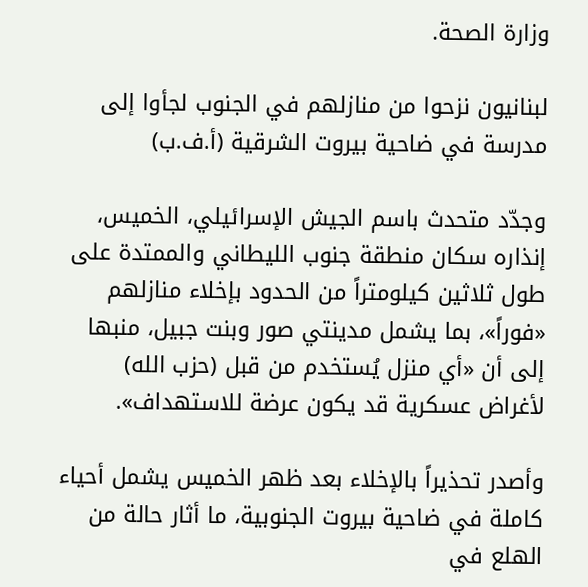وزارة الصحة.

لبنانيون نزحوا من منازلهم في الجنوب لجأوا إلى مدرسة في ضاحية بيروت الشرقية (أ.ف.ب)

وجدّد متحدث باسم الجيش الإسرائيلي، الخميس، إنذاره سكان منطقة جنوب الليطاني والممتدة على طول ثلاثين كيلومتراً من الحدود بإخلاء منازلهم «فوراً»، بما يشمل مدينتي صور وبنت جبيل، منبها إلى أن «أي منزل يُستخدم من قبل (حزب الله) لأغراض عسكرية قد يكون عرضة للاستهداف».

وأصدر تحذيراً بالإخلاء بعد ظهر الخميس يشمل أحياء كاملة في ضاحية بيروت الجنوبية، ما أثار حالة من الهلع في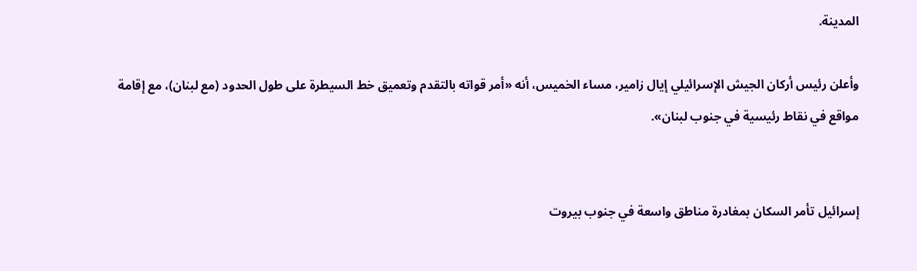المدينة.

وأعلن رئيس أركان الجيش الإسرائيلي إيال زامير، مساء الخميس، أنه «أمر قواته بالتقدم وتعميق خط السيطرة على طول الحدود (مع لبنان)، مع إقامة مواقع في نقاط رئيسية في جنوب لبنان».


إسرائيل تأمر السكان بمغادرة مناطق واسعة في جنوب بيروت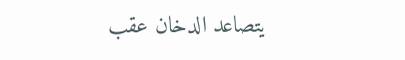يتصاعد الدخان عقب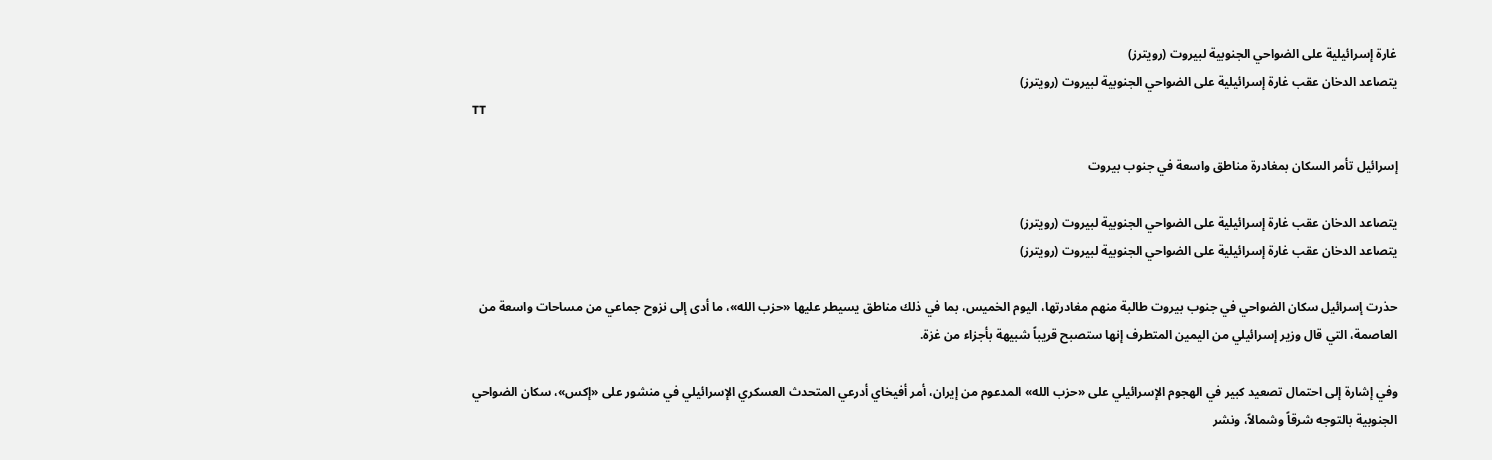غارة إسرائيلية على الضواحي الجنوبية لبيروت (رويترز)
يتصاعد الدخان عقب غارة إسرائيلية على الضواحي الجنوبية لبيروت (رويترز)
TT

إسرائيل تأمر السكان بمغادرة مناطق واسعة في جنوب بيروت

يتصاعد الدخان عقب غارة إسرائيلية على الضواحي الجنوبية لبيروت (رويترز)
يتصاعد الدخان عقب غارة إسرائيلية على الضواحي الجنوبية لبيروت (رويترز)

حذرت إسرائيل سكان الضواحي في جنوب بيروت طالبة منهم مغادرتها، اليوم الخميس، بما في ذلك مناطق يسيطر عليها «حزب الله»، ما أدى إلى نزوح جماعي من مساحات واسعة من العاصمة، التي قال وزير إسرائيلي من اليمين المتطرف إنها ستصبح قريباً شبيهة بأجزاء من غزة.

وفي إشارة إلى احتمال تصعيد كبير في الهجوم الإسرائيلي على «حزب الله» المدعوم من إيران، أمر أفيخاي أدرعي المتحدث العسكري الإسرائيلي في منشور على «إكس»، سكان الضواحي الجنوبية بالتوجه شرقاً وشمالاً، ونشر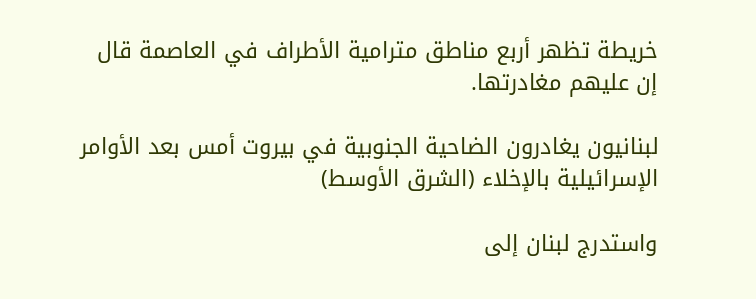خريطة تظهر أربع مناطق مترامية الأطراف في العاصمة قال إن ‌عليهم مغادرتها.

لبنانيون يغادرون الضاحية الجنوبية في بيروت أمس بعد الأوامر الإسرائيلية بالإخلاء (الشرق الأوسط)

واستدرج لبنان ‌إلى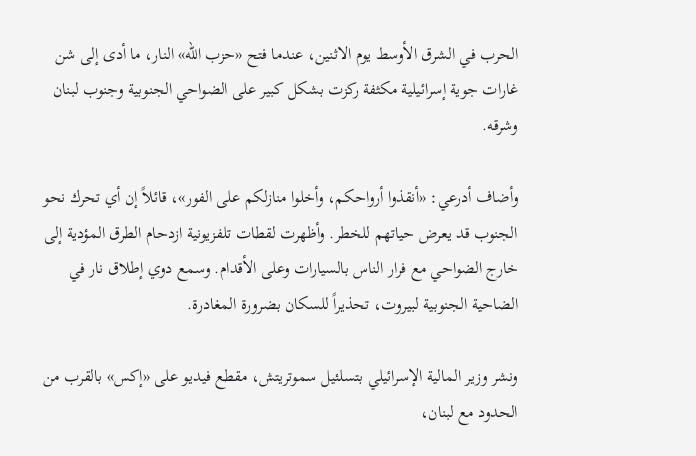الحرب في الشرق الأوسط يوم الاثنين، عندما فتح «حزب الله» النار، ما أدى إلى شن غارات جوية إسرائيلية مكثفة ركزت بشكل كبير على الضواحي الجنوبية وجنوب لبنان وشرقه.

وأضاف أدرعي: «أنقذوا أرواحكم، وأخلوا منازلكم على الفور»، قائلاً إن أي تحرك نحو الجنوب قد يعرض حياتهم للخطر. وأظهرت لقطات تلفزيونية ازدحام الطرق المؤدية إلى خارج الضواحي مع فرار الناس بالسيارات وعلى الأقدام. وسمع دوي إطلاق نار في الضاحية الجنوبية لبيروت، تحذيراً للسكان بضرورة المغادرة.

ونشر وزير المالية الإسرائيلي بتسلئيل سموتريتش، مقطع فيديو على «إكس» بالقرب من الحدود مع لبنان،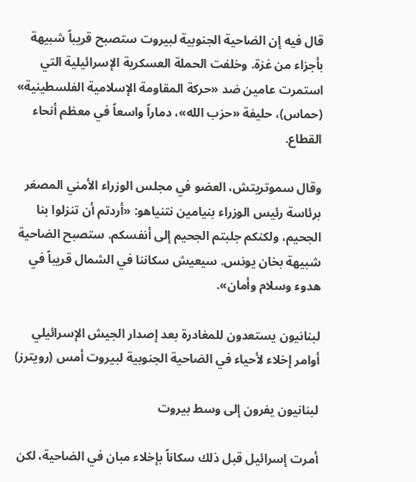قال فيه إن الضاحية الجنوبية لبيروت ستصبح قريباً شبيهة بأجزاء من غزة. وخلفت الحملة العسكرية الإسرائيلية التي استمرت عامين ضد ‌«حركة المقاومة الإسلامية الفلسطينية» (حماس)، حليفة «حزب الله»، دماراً واسعاً ‌في معظم أنحاء القطاع.

وقال سموتريتش، العضو في مجلس الوزراء الأمني المصغر برئاسة رئيس الوزراء بنيامين نتنياهو: «أردتم أن ‌تنزلوا بنا الجحيم، ولكنكم جلبتم الجحيم إلى أنفسكم. ستصبح الضاحية شبيهة بخان يونس. سيعيش سكاننا ‌في الشمال قريباً في هدوء وسلام وأمان».

لبنانيون يستعدون للمغادرة بعد إصدار الجيش الإسرائيلي أوامر إخلاء لأحياء في الضاحية الجنوبية لبيروت أمس (رويترز)

لبنانيون يفرون إلى وسط بيروت

أمرت إسرائيل قبل ذلك سكاناً بإخلاء مبان في الضاحية، لكن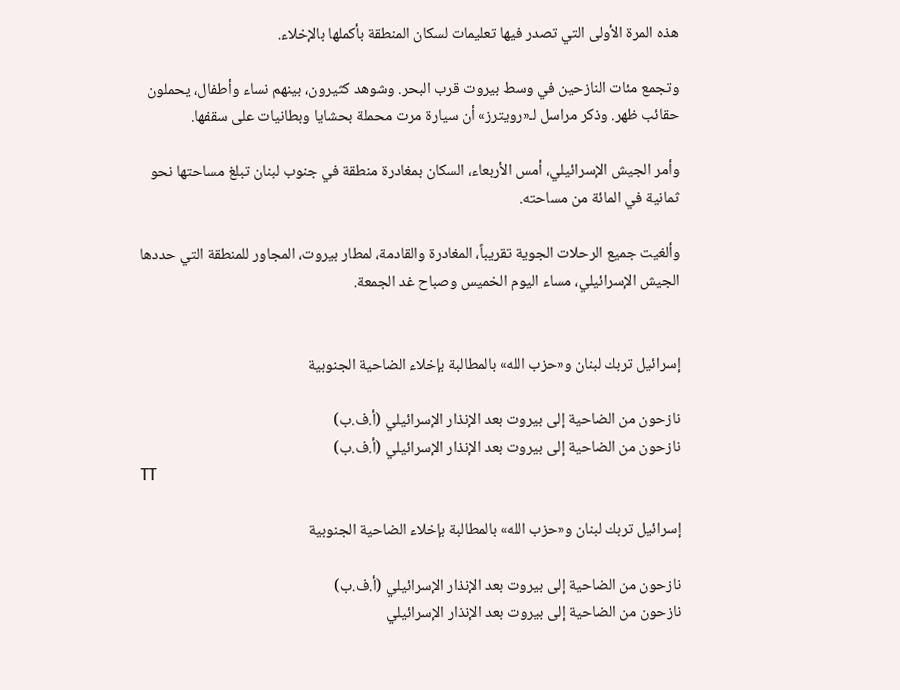هذه المرة الأولى التي تصدر فيها تعليمات لسكان المنطقة بأكملها بالإخلاء.

وتجمع مئات النازحين في وسط بيروت قرب البحر. وشوهد كثيرون، بينهم نساء وأطفال، يحملون حقائب ظهر. وذكر مراسل لـ«رويترز» أن سيارة مرت محملة بحشايا وبطانيات على سقفها.

وأمر الجيش الإسرائيلي، أمس الأربعاء، السكان بمغادرة منطقة في جنوب لبنان تبلغ مساحتها نحو ثمانية في المائة من مساحته.

وألغيت جميع الرحلات الجوية تقريباً، المغادرة والقادمة، لمطار بيروت، المجاور للمنطقة التي حددها الجيش الإسرائيلي، مساء اليوم الخميس وصباح غد الجمعة.


إسرائيل تربك لبنان و«حزب الله» بالمطالبة بإخلاء الضاحية الجنوبية

نازحون من الضاحية إلى بيروت بعد الإنذار الإسرائيلي (أ.ف.ب)
نازحون من الضاحية إلى بيروت بعد الإنذار الإسرائيلي (أ.ف.ب)
TT

إسرائيل تربك لبنان و«حزب الله» بالمطالبة بإخلاء الضاحية الجنوبية

نازحون من الضاحية إلى بيروت بعد الإنذار الإسرائيلي (أ.ف.ب)
نازحون من الضاحية إلى بيروت بعد الإنذار الإسرائيلي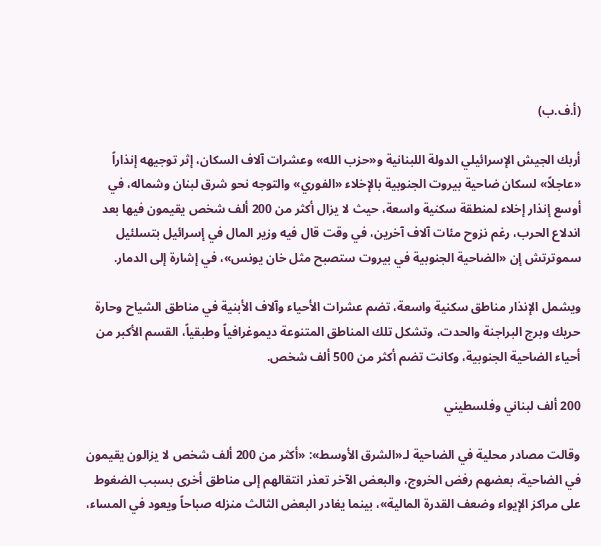(أ.ف.ب)

أربك الجيش الإسرائيلي الدولة اللبنانية و«حزب الله» وعشرات آلاف السكان، إثر توجيهه إنذاراً «عاجلاً» لسكان ضاحية بيروت الجنوبية بالإخلاء «الفوري» والتوجه نحو شرق لبنان وشماله، في أوسع إنذار إخلاء لمنطقة سكنية واسعة، حيث لا يزال أكثر من 200 ألف شخص يقيمون فيها بعد اندلاع الحرب، رغم نزوح مئات آلاف آخرين، في وقت قال فيه وزير المال في إسرائيل بتسلئيل سموترتش إن «الضاحية الجنوبية في بيروت ستصبح مثل خان يونس»، في إشارة إلى الدمار.

ويشمل الإنذار مناطق سكنية واسعة، تضم عشرات الأحياء وآلاف الأبنية في مناطق الشياح وحارة حريك وبرج البراجنة والحدت، وتشكل تلك المناطق المتنوعة ديموغرافياً وطبقياً، القسم الأكبر من أحياء الضاحية الجنوبية، وكانت تضم أكثر من 500 ألف شخص.

200 ألف لبناني وفلسطيني

وقالت مصادر محلية في الضاحية لـ«الشرق الأوسط»: «أكثر من 200 ألف شخص لا يزالون يقيمون في الضاحية، بعضهم رفض الخروج، والبعض الآخر تعذر انتقالهم إلى مناطق أخرى بسبب الضغوط على مراكز الإيواء وضعف القدرة المالية»، بينما يغادر البعض الثالث منزله صباحاً ويعود في المساء،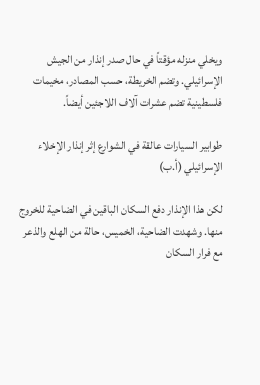ويخلي منزله مؤقتاً في حال صدر إنذار من الجيش الإسرائيلي. وتضم الخريطة، حسب المصادر، مخيمات فلسطينية تضم عشرات آلاف اللاجئين أيضاً.

طوابير السيارات عالقة في الشوارع إثر إنذار الإخلاء الإسرائيلي (أ.ب)

لكن هذا الإنذار دفع السكان الباقين في الضاحية للخروج منها. وشهدت الضاحية، الخميس، حالة من الهلع والذعر مع فرار السكان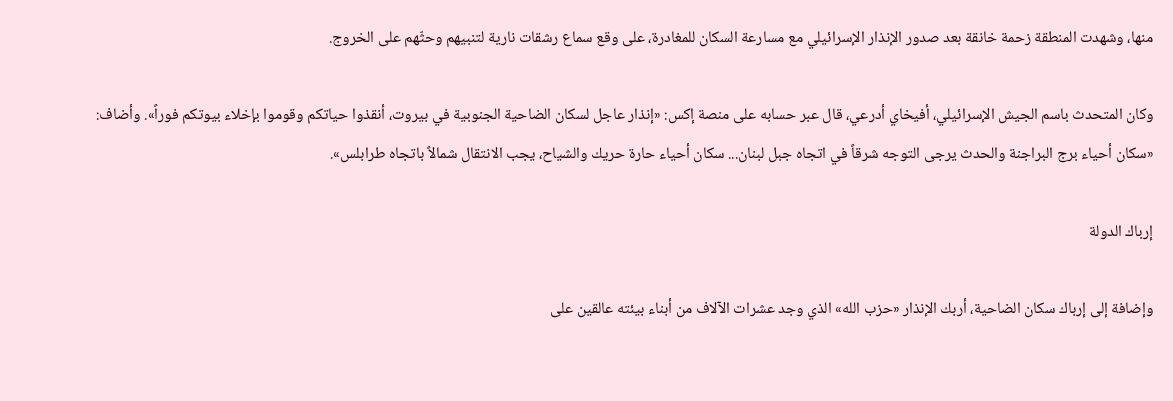منها، وشهدت المنطقة زحمة خانقة بعد صدور الإنذار الإسرائيلي مع مسارعة السكان للمغادرة، على وقع سماع رشقات نارية لتنبيهم وحثّهم على الخروج.

وكان المتحدث باسم الجيش الإسرائيلي، أفيخاي أدرعي، قال عبر حسابه على منصة إكس: «إنذار عاجل لسكان الضاحية الجنوبية في بيروت، أنقذوا حياتكم وقوموا بإخلاء بيوتكم فوراً». وأضاف: «سكان أحياء برج البراجنة والحدث يرجى التوجه شرقاً في اتجاه جبل لبنان... سكان أحياء حارة حريك والشياح، يجب الانتقال شمالاً باتجاه طرابلس».

إرباك الدولة

وإضافة إلى إرباك سكان الضاحية، أربك الإنذار «حزب الله» الذي وجد عشرات الآلاف من أبناء بيئته عالقين على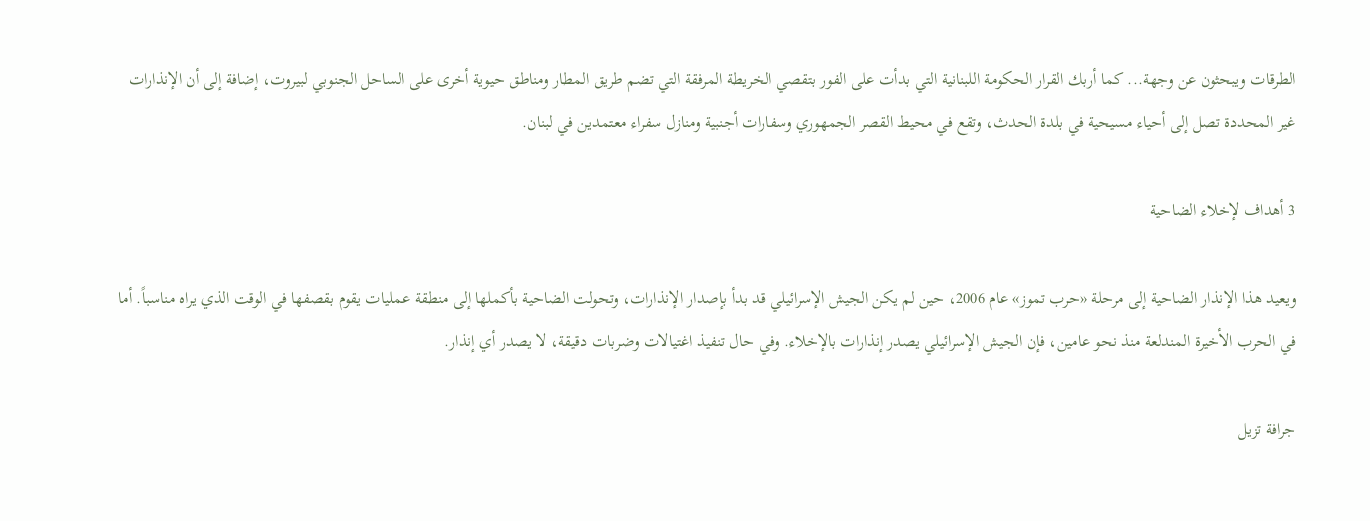الطرقات ويبحثون عن وجهة... كما أربك القرار الحكومة اللبنانية التي بدأت على الفور بتقصي الخريطة المرفقة التي تضم طريق المطار ومناطق حيوية أخرى على الساحل الجنوبي لبيروت، إضافة إلى أن الإنذارات غير المحددة تصل إلى أحياء مسيحية في بلدة الحدث، وتقع في محيط القصر الجمهوري وسفارات أجنبية ومنازل سفراء معتمدين في لبنان.

3 أهداف لإخلاء الضاحية

ويعيد هذا الإنذار الضاحية إلى مرحلة «حرب تموز» عام 2006، حين لم يكن الجيش الإسرائيلي قد بدأ بإصدار الإنذارات، وتحولت الضاحية بأكملها إلى منطقة عمليات يقوم بقصفها في الوقت الذي يراه مناسباً. أما في الحرب الأخيرة المندلعة منذ نحو عامين، فإن الجيش الإسرائيلي يصدر إنذارات بالإخلاء. وفي حال تنفيذ اغتيالات وضربات دقيقة، لا يصدر أي إنذار.

جرافة تزيل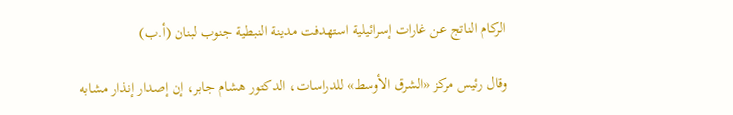الركام الناتج عن غارات إسرائيلية استهدفت مدينة النبطية جنوب لبنان (أ.ب)

وقال رئيس مركز «الشرق الأوسط» للدراسات، الدكتور هشام جابر، إن إصدار إنذار مشابه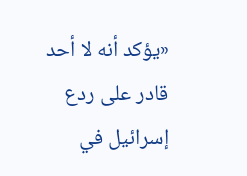«يؤكد أنه لا أحد قادر على ردع إسرائيل في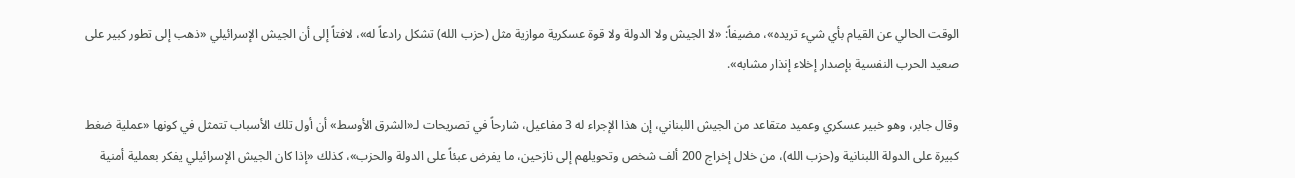الوقت الحالي عن القيام بأي شيء تريده»، مضيفاً: «لا الجيش ولا الدولة ولا قوة عسكرية موازية مثل (حزب الله) تشكل رادعاً له»، لافتاً إلى أن الجيش الإسرائيلي «ذهب إلى تطور كبير على صعيد الحرب النفسية بإصدار إخلاء إنذار مشابه».

وقال جابر، وهو خبير عسكري وعميد متقاعد من الجيش اللبناني، إن هذا الإجراء له 3 مفاعيل، شارحاً في تصريحات لـ«الشرق الأوسط» أن أول تلك الأسباب تتمثل في كونها «عملية ضغط كبيرة على الدولة اللبنانية و(حزب الله)، من خلال إخراج 200 ألف شخص وتحويلهم إلى نازحين، ما يفرض عبئاً على الدولة والحزب»، كذلك «إذا كان الجيش الإسرائيلي يفكر بعملية أمنية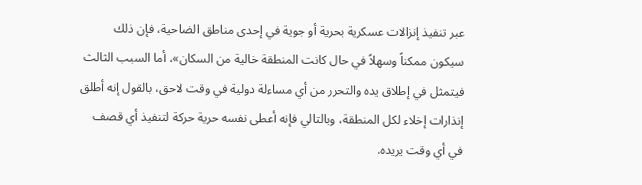عبر تنفيذ إنزالات عسكرية بحرية أو جوية في إحدى مناطق الضاحية، فإن ذلك سيكون ممكناً وسهلاً في حال كانت المنطقة خالية من السكان»، أما السبب الثالث فيتمثل في إطلاق يده والتحرر من أي مساءلة دولية في وقت لاحق، بالقول إنه أطلق إنذارات إخلاء لكل المنطقة، وبالتالي فإنه أعطى نفسه حرية حركة لتنفيذ أي قصف في أي وقت يريده.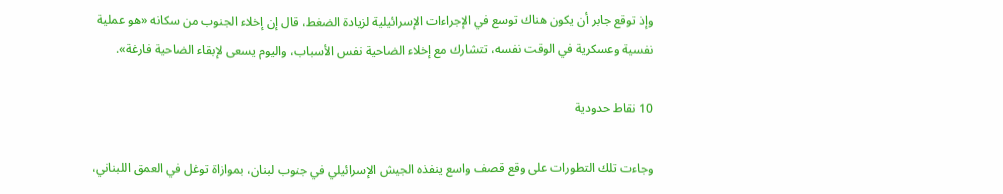وإذ توقع جابر أن يكون هناك توسع في الإجراءات الإسرائيلية لزيادة الضغط، قال إن إخلاء الجنوب من سكانه «هو عملية نفسية وعسكرية في الوقت نفسه، تتشارك مع إخلاء الضاحية نفس الأسباب، واليوم يسعى لإبقاء الضاحية فارغة».

10 نقاط حدودية

وجاءت تلك التطورات على وقع قصف واسع ينفذه الجيش الإسرائيلي في جنوب لبنان، بموازاة توغل في العمق اللبناني،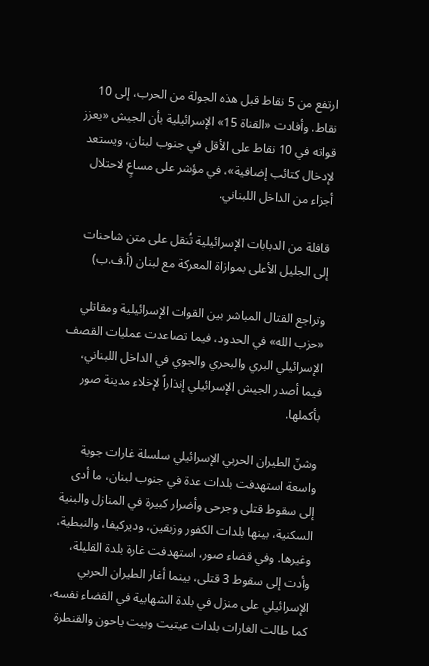ارتفع من 5 نقاط قبل هذه الجولة من الحرب، إلى 10 نقاط. وأفادت «القناة 15» الإسرائيلية بأن الجيش «يعزز قواته في 10 نقاط على الأقل في جنوب لبنان، ويستعد لإدخال كتائب إضافية»، في مؤشر على مساعٍ لاحتلال أجزاء من الداخل اللبناني.

قافلة من الدبابات الإسرائيلية تُنقل على متن شاحنات إلى الجليل الأعلى بموازاة المعركة مع لبنان (أ.ف.ب)

وتراجع القتال المباشر بين القوات الإسرائيلية ومقاتلي «حزب الله» في الحدود، فيما تصاعدت عمليات القصف الإسرائيلي البري والبحري والجوي في الداخل اللبناني، فيما أصدر الجيش الإسرائيلي إنذاراً لإخلاء مدينة صور بأكملها.

وشنّ الطيران الحربي الإسرائيلي سلسلة غارات جوية واسعة استهدفت بلدات عدة في جنوب لبنان، ما أدى إلى سقوط قتلى وجرحى وأضرار كبيرة في المنازل والبنية السكنية، بينها بلدات الكفور وزبقين، وديركيفا، والنبطية، وغيرها. وفي قضاء صور، استهدفت غارة بلدة القليلة، وأدت إلى سقوط 3 قتلى، بينما أغار الطيران الحربي الإسرائيلي على منزل في بلدة الشهابية في القضاء نفسه، كما طالت الغارات بلدات عيتيت وبيت ياحون والقنطرة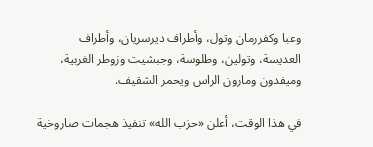وعبا وكفررمان وتول، وأطراف ديرسريان، وأطراف العديسة، وتولين، وطلوسة، وجبشيت وزوطر الغربية، وميفدون ومارون الراس ويحمر الشقيف.

في هذا الوقت، أعلن «حزب الله» تنفيذ هجمات صاروخية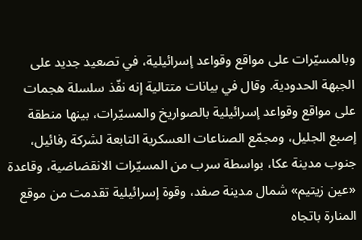وبالمسيّرات على مواقع وقواعد إسرائيلية، في تصعيد جديد على الجبهة الحدودية. وقال في بيانات متتالية إنه نفّذ سلسلة هجمات على مواقع وقواعد إسرائيلية بالصواريخ والمسيّرات، بينها منطقة إصبع الجليل، ومجمّع الصناعات العسكرية التابعة لشركة رفائيل، جنوب مدينة عكا، بواسطة سرب من المسيّرات الانقضاضية، وقاعدة «عين زيتيم» شمال مدينة صفد، وقوة إسرائيلية تقدمت من موقع المنارة باتجاه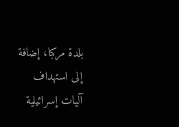بلدة مركبا، إضافة إلى استهداف آليات إسرائيلية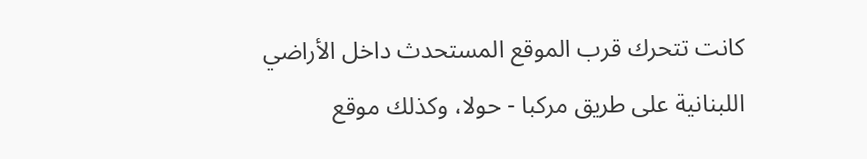كانت تتحرك قرب الموقع المستحدث داخل الأراضي اللبنانية على طريق مركبا - حولا، وكذلك موقع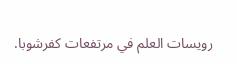رويسات العلم في مرتفعات كفرشوبا.